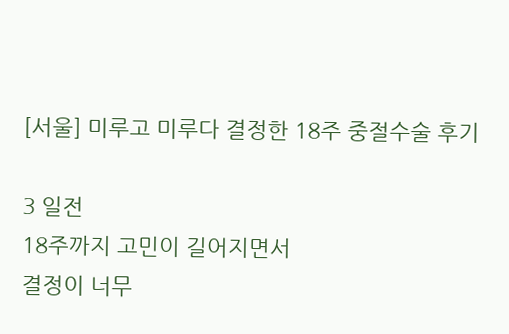[서울] 미루고 미루다 결정한 18주 중절수술 후기

3 일전
18주까지 고민이 길어지면서
결정이 너무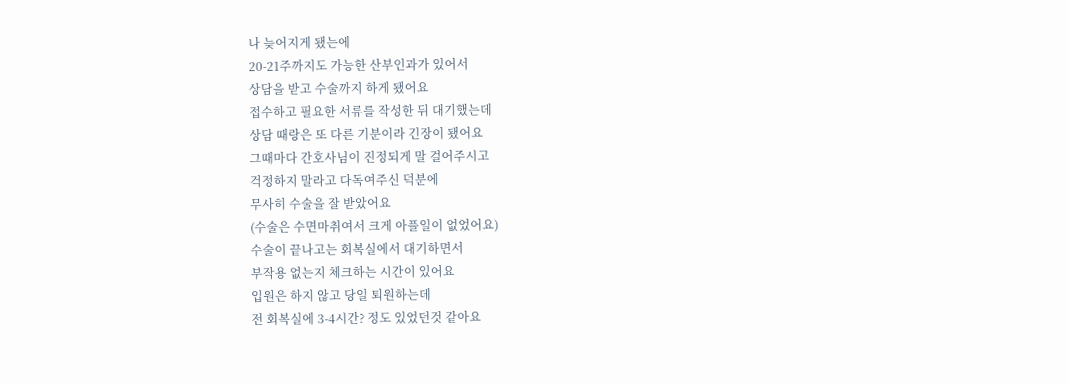나 늦어지게 됐는에
20-21주까지도 가능한 산부인과가 있어서
상담을 받고 수술까지 하게 됐어요
접수하고 필요한 서류를 작성한 뒤 대기했는데
상담 때랑은 또 다른 기분이라 긴장이 됐어요
그때마다 간호사님이 진정되게 말 걸어주시고
걱정하지 말라고 다독여주신 덕분에
무사히 수술을 잘 받았어요
(수술은 수면마취여서 크게 아플일이 없었어요)
수술이 끝나고는 회복실에서 대기하면서
부작용 없는지 체크하는 시간이 있어요
입원은 하지 않고 당일 퇴원하는데
전 회복실에 3-4시간? 정도 있었던것 같아요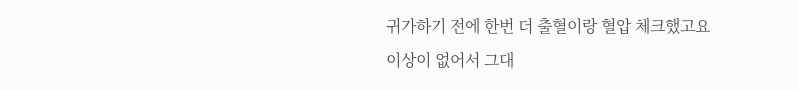귀가하기 전에 한번 더 출혈이랑 혈압 체크했고요
이상이 없어서 그대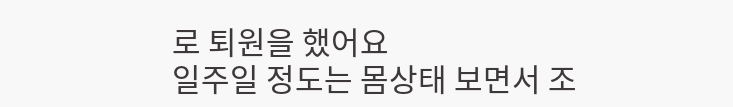로 퇴원을 했어요
일주일 정도는 몸상태 보면서 조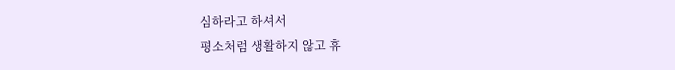심하라고 하셔서
평소처럼 생활하지 않고 휴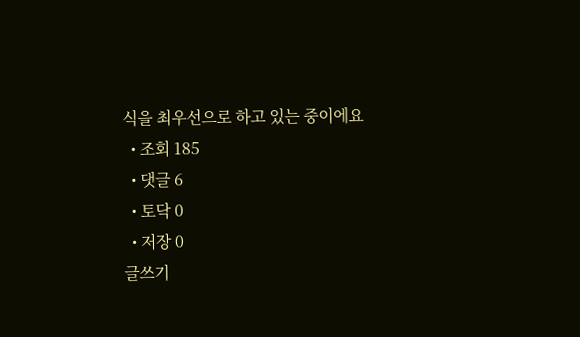식을 최우선으로 하고 있는 중이에요
  • 조회 185
  • 댓글 6
  • 토닥 0
  • 저장 0
글쓰기